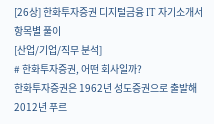[26상] 한화투자증권 디지털금융 IT 자기소개서 항목별 풀이
[산업/기업/직무 분석]
# 한화투자증권, 어떤 회사일까?
한화투자증권은 1962년 성도증권으로 출발해 2012년 푸르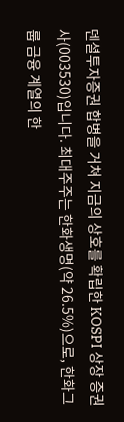덴셜투자증권 합병을 거쳐 지금의 상호를 확립한 KOSPI 상장 증권사(003530)입니다. 최대주주는 한화생명(약 26.5%)으로, 한화그룹 금융 계열의 한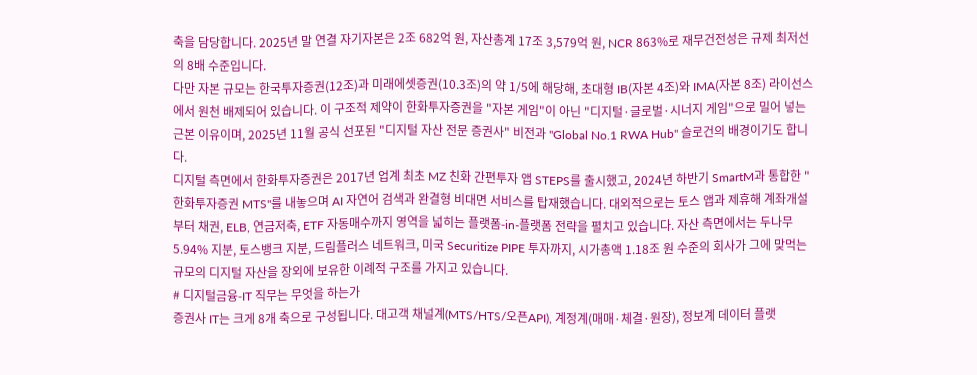축을 담당합니다. 2025년 말 연결 자기자본은 2조 682억 원, 자산총계 17조 3,579억 원, NCR 863%로 재무건전성은 규제 최저선의 8배 수준입니다.
다만 자본 규모는 한국투자증권(12조)과 미래에셋증권(10.3조)의 약 1/5에 해당해, 초대형 IB(자본 4조)와 IMA(자본 8조) 라이선스에서 원천 배제되어 있습니다. 이 구조적 제약이 한화투자증권을 "자본 게임"이 아닌 "디지털·글로벌·시너지 게임"으로 밀어 넣는 근본 이유이며, 2025년 11월 공식 선포된 "디지털 자산 전문 증권사" 비전과 "Global No.1 RWA Hub" 슬로건의 배경이기도 합니다.
디지털 측면에서 한화투자증권은 2017년 업계 최초 MZ 친화 간편투자 앱 STEPS를 출시했고, 2024년 하반기 SmartM과 통합한 "한화투자증권 MTS"를 내놓으며 AI 자연어 검색과 완결형 비대면 서비스를 탑재했습니다. 대외적으로는 토스 앱과 제휴해 계좌개설부터 채권, ELB, 연금저축, ETF 자동매수까지 영역을 넓히는 플랫폼-in-플랫폼 전략을 펼치고 있습니다. 자산 측면에서는 두나무 5.94% 지분, 토스뱅크 지분, 드림플러스 네트워크, 미국 Securitize PIPE 투자까지, 시가총액 1.18조 원 수준의 회사가 그에 맞먹는 규모의 디지털 자산을 장외에 보유한 이례적 구조를 가지고 있습니다.
# 디지털금융-IT 직무는 무엇을 하는가
증권사 IT는 크게 8개 축으로 구성됩니다. 대고객 채널계(MTS/HTS/오픈API), 계정계(매매·체결·원장), 정보계 데이터 플랫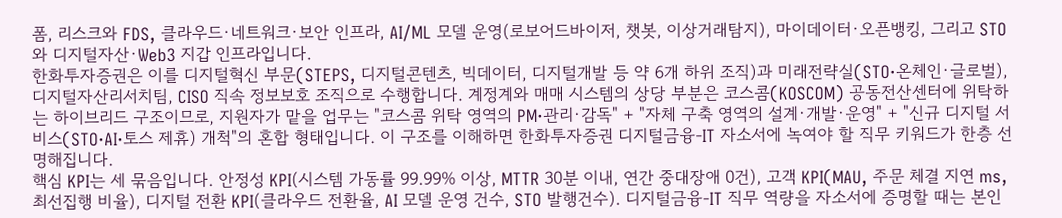폼, 리스크와 FDS, 클라우드·네트워크·보안 인프라, AI/ML 모델 운영(로보어드바이저, 챗봇, 이상거래탐지), 마이데이터·오픈뱅킹, 그리고 STO와 디지털자산·Web3 지갑 인프라입니다.
한화투자증권은 이를 디지털혁신 부문(STEPS, 디지털콘텐츠, 빅데이터, 디지털개발 등 약 6개 하위 조직)과 미래전략실(STO·온체인·글로벌), 디지털자산리서치팀, CISO 직속 정보보호 조직으로 수행합니다. 계정계와 매매 시스템의 상당 부분은 코스콤(KOSCOM) 공동전산센터에 위탁하는 하이브리드 구조이므로, 지원자가 맡을 업무는 "코스콤 위탁 영역의 PM·관리·감독" + "자체 구축 영역의 설계·개발·운영" + "신규 디지털 서비스(STO·AI·토스 제휴) 개척"의 혼합 형태입니다. 이 구조를 이해하면 한화투자증권 디지털금융-IT 자소서에 녹여야 할 직무 키워드가 한층 선명해집니다.
핵심 KPI는 세 묶음입니다. 안정성 KPI(시스템 가동률 99.99% 이상, MTTR 30분 이내, 연간 중대장애 0건), 고객 KPI(MAU, 주문 체결 지연 ms, 최선집행 비율), 디지털 전환 KPI(클라우드 전환율, AI 모델 운영 건수, STO 발행건수). 디지털금융-IT 직무 역량을 자소서에 증명할 때는 본인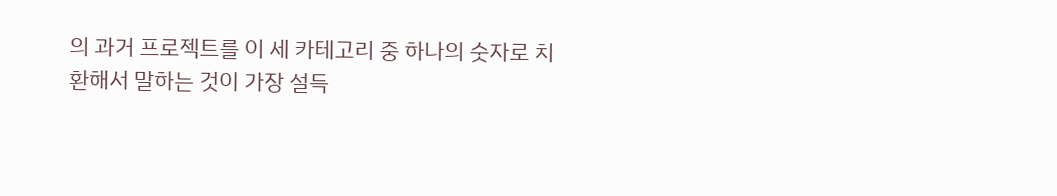의 과거 프로젝트를 이 세 카테고리 중 하나의 숫자로 치환해서 말하는 것이 가장 설득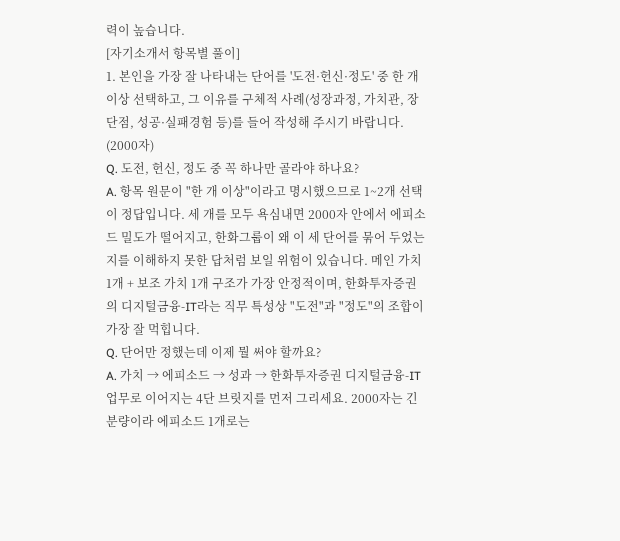력이 높습니다.
[자기소개서 항목별 풀이]
1. 본인을 가장 잘 나타내는 단어를 '도전·헌신·정도' 중 한 개 이상 선택하고, 그 이유를 구체적 사례(성장과정, 가치관, 장단점, 성공·실패경험 등)를 들어 작성해 주시기 바랍니다. (2000자)
Q. 도전, 헌신, 정도 중 꼭 하나만 골라야 하나요?
A. 항목 원문이 "한 개 이상"이라고 명시했으므로 1~2개 선택이 정답입니다. 세 개를 모두 욕심내면 2000자 안에서 에피소드 밀도가 떨어지고, 한화그룹이 왜 이 세 단어를 묶어 두었는지를 이해하지 못한 답처럼 보일 위험이 있습니다. 메인 가치 1개 + 보조 가치 1개 구조가 가장 안정적이며, 한화투자증권의 디지털금융-IT라는 직무 특성상 "도전"과 "정도"의 조합이 가장 잘 먹힙니다.
Q. 단어만 정했는데 이제 뭘 써야 할까요?
A. 가치 → 에피소드 → 성과 → 한화투자증권 디지털금융-IT 업무로 이어지는 4단 브릿지를 먼저 그리세요. 2000자는 긴 분량이라 에피소드 1개로는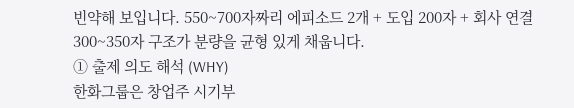빈약해 보입니다. 550~700자짜리 에피소드 2개 + 도입 200자 + 회사 연결 300~350자 구조가 분량을 균형 있게 채웁니다.
① 출제 의도 해석 (WHY)
한화그룹은 창업주 시기부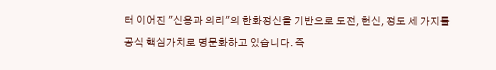터 이어진 "신용과 의리"의 한화정신을 기반으로 도전, 헌신, 정도 세 가지를 공식 핵심가치로 명문화하고 있습니다. 즉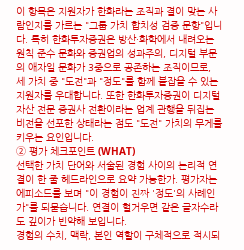이 항목은 지원자가 한화라는 조직과 결이 맞는 사람인지를 가르는 "그룹 가치 합치성 검증 문항"입니다. 특히 한화투자증권은 방산·화학에서 내려오는 원칙 준수 문화와 증권업의 성과주의, 디지털 부문의 애자일 문화가 3중으로 공존하는 조직이므로, 세 가치 중 "도전"과 "정도"를 함께 붙잡을 수 있는 지원자를 우대합니다. 또한 한화투자증권이 디지털 자산 전문 증권사 전환이라는 업계 관행을 뒤집는 비전을 선포한 상태라는 점도 "도전" 가치의 무게를 키우는 요인입니다.
② 평가 체크포인트 (WHAT)
선택한 가치 단어와 서술된 경험 사이의 논리적 연결이 한 줄 헤드라인으로 요약 가능한가. 평가자는 에피소드를 보며 "이 경험이 진짜 '정도'의 사례인가"를 되묻습니다. 연결이 헐거우면 같은 글자수라도 깊이가 빈약해 보입니다.
경험의 수치, 맥락, 본인 역할이 구체적으로 적시되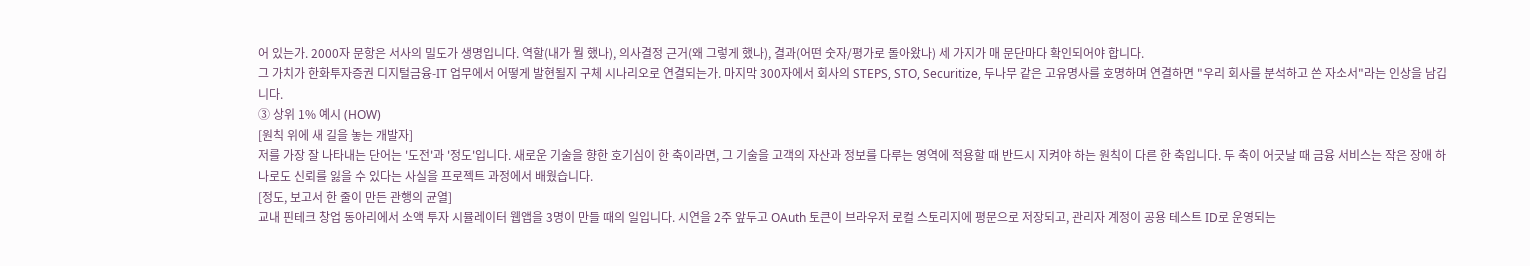어 있는가. 2000자 문항은 서사의 밀도가 생명입니다. 역할(내가 뭘 했나), 의사결정 근거(왜 그렇게 했나), 결과(어떤 숫자/평가로 돌아왔나) 세 가지가 매 문단마다 확인되어야 합니다.
그 가치가 한화투자증권 디지털금융-IT 업무에서 어떻게 발현될지 구체 시나리오로 연결되는가. 마지막 300자에서 회사의 STEPS, STO, Securitize, 두나무 같은 고유명사를 호명하며 연결하면 "우리 회사를 분석하고 쓴 자소서"라는 인상을 남깁니다.
③ 상위 1% 예시 (HOW)
[원칙 위에 새 길을 놓는 개발자]
저를 가장 잘 나타내는 단어는 '도전'과 '정도'입니다. 새로운 기술을 향한 호기심이 한 축이라면, 그 기술을 고객의 자산과 정보를 다루는 영역에 적용할 때 반드시 지켜야 하는 원칙이 다른 한 축입니다. 두 축이 어긋날 때 금융 서비스는 작은 장애 하나로도 신뢰를 잃을 수 있다는 사실을 프로젝트 과정에서 배웠습니다.
[정도, 보고서 한 줄이 만든 관행의 균열]
교내 핀테크 창업 동아리에서 소액 투자 시뮬레이터 웹앱을 3명이 만들 때의 일입니다. 시연을 2주 앞두고 OAuth 토큰이 브라우저 로컬 스토리지에 평문으로 저장되고, 관리자 계정이 공용 테스트 ID로 운영되는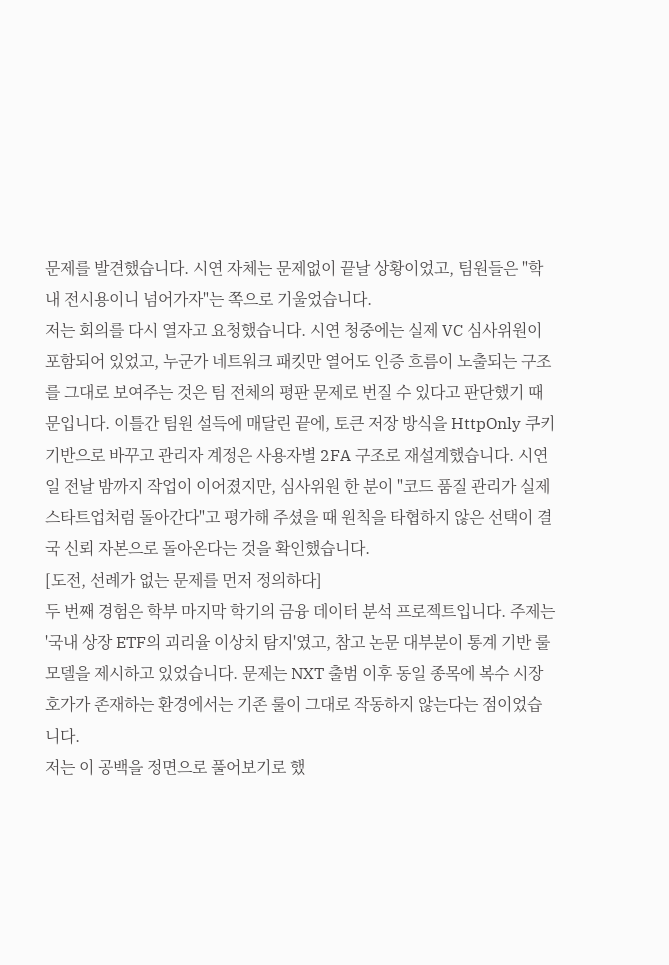문제를 발견했습니다. 시연 자체는 문제없이 끝날 상황이었고, 팀원들은 "학내 전시용이니 넘어가자"는 쪽으로 기울었습니다.
저는 회의를 다시 열자고 요청했습니다. 시연 청중에는 실제 VC 심사위원이 포함되어 있었고, 누군가 네트워크 패킷만 열어도 인증 흐름이 노출되는 구조를 그대로 보여주는 것은 팀 전체의 평판 문제로 번질 수 있다고 판단했기 때문입니다. 이틀간 팀원 설득에 매달린 끝에, 토큰 저장 방식을 HttpOnly 쿠키 기반으로 바꾸고 관리자 계정은 사용자별 2FA 구조로 재설계했습니다. 시연일 전날 밤까지 작업이 이어졌지만, 심사위원 한 분이 "코드 품질 관리가 실제 스타트업처럼 돌아간다"고 평가해 주셨을 때 원칙을 타협하지 않은 선택이 결국 신뢰 자본으로 돌아온다는 것을 확인했습니다.
[도전, 선례가 없는 문제를 먼저 정의하다]
두 번째 경험은 학부 마지막 학기의 금융 데이터 분석 프로젝트입니다. 주제는 '국내 상장 ETF의 괴리율 이상치 탐지'였고, 참고 논문 대부분이 통계 기반 룰 모델을 제시하고 있었습니다. 문제는 NXT 출범 이후 동일 종목에 복수 시장 호가가 존재하는 환경에서는 기존 룰이 그대로 작동하지 않는다는 점이었습니다.
저는 이 공백을 정면으로 풀어보기로 했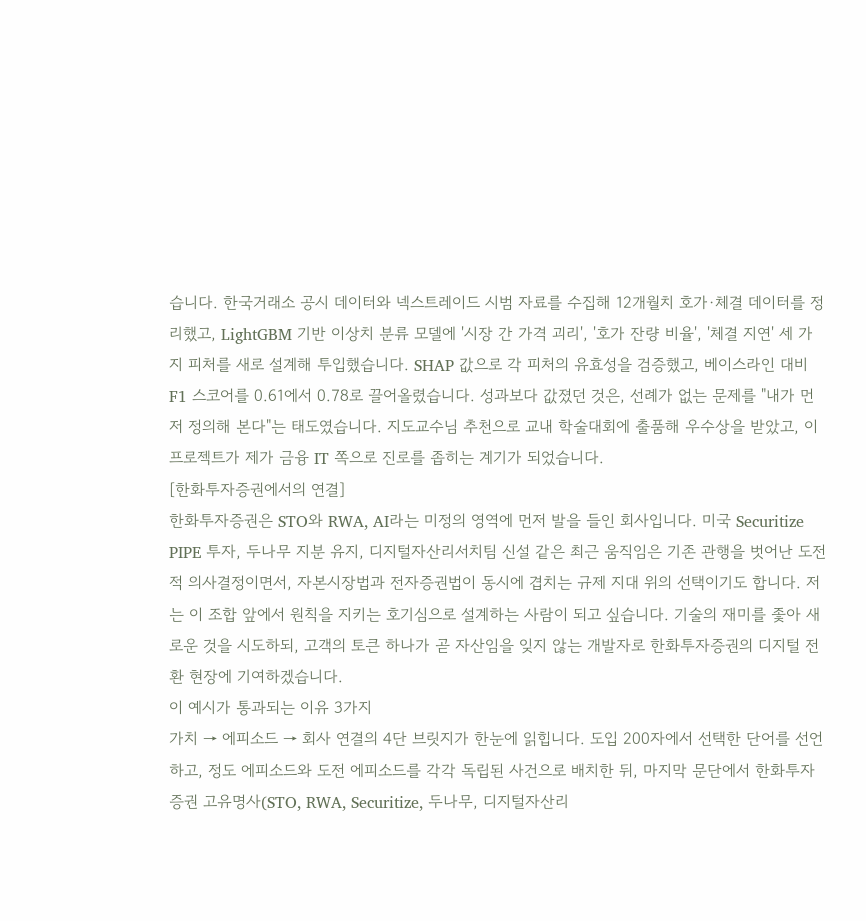습니다. 한국거래소 공시 데이터와 넥스트레이드 시범 자료를 수집해 12개월치 호가·체결 데이터를 정리했고, LightGBM 기반 이상치 분류 모델에 '시장 간 가격 괴리', '호가 잔량 비율', '체결 지연' 세 가지 피처를 새로 설계해 투입했습니다. SHAP 값으로 각 피처의 유효성을 검증했고, 베이스라인 대비 F1 스코어를 0.61에서 0.78로 끌어올렸습니다. 성과보다 값졌던 것은, 선례가 없는 문제를 "내가 먼저 정의해 본다"는 태도였습니다. 지도교수님 추천으로 교내 학술대회에 출품해 우수상을 받았고, 이 프로젝트가 제가 금융 IT 쪽으로 진로를 좁히는 계기가 되었습니다.
[한화투자증권에서의 연결]
한화투자증권은 STO와 RWA, AI라는 미정의 영역에 먼저 발을 들인 회사입니다. 미국 Securitize PIPE 투자, 두나무 지분 유지, 디지털자산리서치팀 신설 같은 최근 움직임은 기존 관행을 벗어난 도전적 의사결정이면서, 자본시장법과 전자증권법이 동시에 겹치는 규제 지대 위의 선택이기도 합니다. 저는 이 조합 앞에서 원칙을 지키는 호기심으로 설계하는 사람이 되고 싶습니다. 기술의 재미를 좇아 새로운 것을 시도하되, 고객의 토큰 하나가 곧 자산임을 잊지 않는 개발자로 한화투자증권의 디지털 전환 현장에 기여하겠습니다.
이 예시가 통과되는 이유 3가지
가치 → 에피소드 → 회사 연결의 4단 브릿지가 한눈에 읽힙니다. 도입 200자에서 선택한 단어를 선언하고, 정도 에피소드와 도전 에피소드를 각각 독립된 사건으로 배치한 뒤, 마지막 문단에서 한화투자증권 고유명사(STO, RWA, Securitize, 두나무, 디지털자산리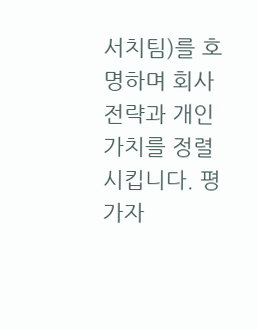서치팀)를 호명하며 회사 전략과 개인 가치를 정렬시킵니다. 평가자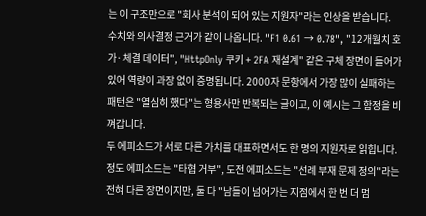는 이 구조만으로 "회사 분석이 되어 있는 지원자"라는 인상을 받습니다.
수치와 의사결정 근거가 같이 나옵니다. "F1 0.61 → 0.78", "12개월치 호가·체결 데이터", "HttpOnly 쿠키 + 2FA 재설계" 같은 구체 장면이 들어가 있어 역량이 과장 없이 증명됩니다. 2000자 문항에서 가장 많이 실패하는 패턴은 "열심히 했다"는 형용사만 반복되는 글이고, 이 예시는 그 함정을 비껴갑니다.
두 에피소드가 서로 다른 가치를 대표하면서도 한 명의 지원자로 읽힙니다. 정도 에피소드는 "타협 거부", 도전 에피소드는 "선례 부재 문제 정의"라는 전혀 다른 장면이지만, 둘 다 "남들이 넘어가는 지점에서 한 번 더 멈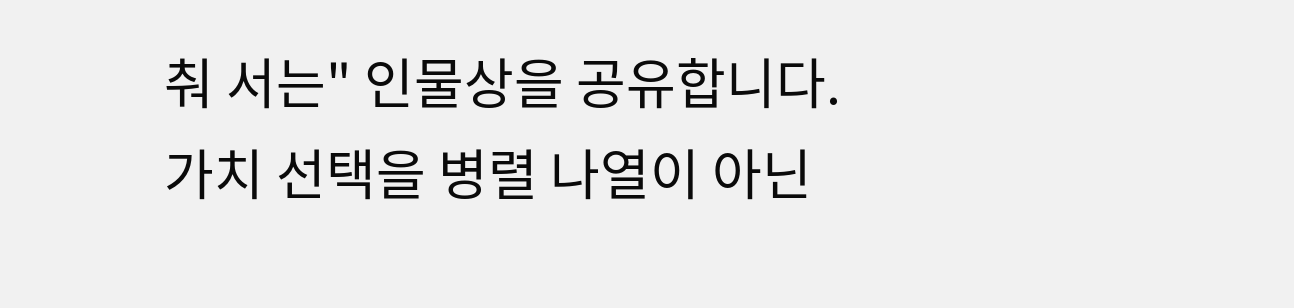춰 서는" 인물상을 공유합니다. 가치 선택을 병렬 나열이 아닌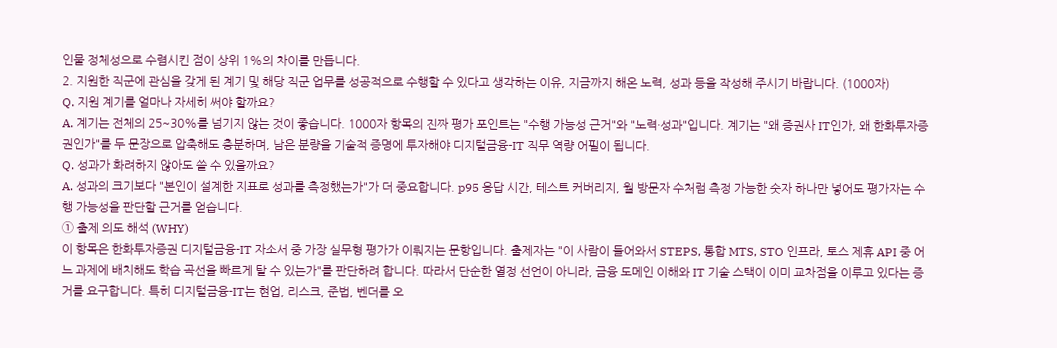인물 정체성으로 수렴시킨 점이 상위 1%의 차이를 만듭니다.
2. 지원한 직군에 관심을 갖게 된 계기 및 해당 직군 업무를 성공적으로 수행할 수 있다고 생각하는 이유, 지금까지 해온 노력, 성과 등을 작성해 주시기 바랍니다. (1000자)
Q. 지원 계기를 얼마나 자세히 써야 할까요?
A. 계기는 전체의 25~30%를 넘기지 않는 것이 좋습니다. 1000자 항목의 진짜 평가 포인트는 "수행 가능성 근거"와 "노력·성과"입니다. 계기는 "왜 증권사 IT인가, 왜 한화투자증권인가"를 두 문장으로 압축해도 충분하며, 남은 분량을 기술적 증명에 투자해야 디지털금융-IT 직무 역량 어필이 됩니다.
Q. 성과가 화려하지 않아도 쓸 수 있을까요?
A. 성과의 크기보다 "본인이 설계한 지표로 성과를 측정했는가"가 더 중요합니다. p95 응답 시간, 테스트 커버리지, 월 방문자 수처럼 측정 가능한 숫자 하나만 넣어도 평가자는 수행 가능성을 판단할 근거를 얻습니다.
① 출제 의도 해석 (WHY)
이 항목은 한화투자증권 디지털금융-IT 자소서 중 가장 실무형 평가가 이뤄지는 문항입니다. 출제자는 "이 사람이 들어와서 STEPS, 통합 MTS, STO 인프라, 토스 제휴 API 중 어느 과제에 배치해도 학습 곡선을 빠르게 탈 수 있는가"를 판단하려 합니다. 따라서 단순한 열정 선언이 아니라, 금융 도메인 이해와 IT 기술 스택이 이미 교차점을 이루고 있다는 증거를 요구합니다. 특히 디지털금융-IT는 현업, 리스크, 준법, 벤더를 오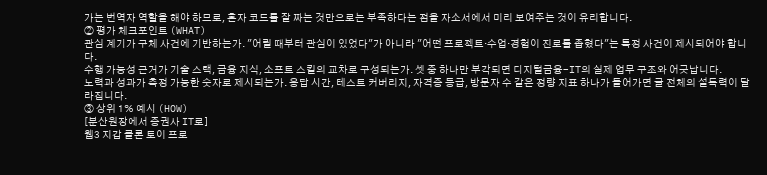가는 번역자 역할을 해야 하므로, 혼자 코드를 잘 짜는 것만으로는 부족하다는 점을 자소서에서 미리 보여주는 것이 유리합니다.
② 평가 체크포인트 (WHAT)
관심 계기가 구체 사건에 기반하는가. "어릴 때부터 관심이 있었다"가 아니라 "어떤 프로젝트·수업·경험이 진로를 좁혔다"는 특정 사건이 제시되어야 합니다.
수행 가능성 근거가 기술 스택, 금융 지식, 소프트 스킬의 교차로 구성되는가. 셋 중 하나만 부각되면 디지털금융-IT의 실제 업무 구조와 어긋납니다.
노력과 성과가 측정 가능한 숫자로 제시되는가. 응답 시간, 테스트 커버리지, 자격증 등급, 방문자 수 같은 정량 지표 하나가 들어가면 글 전체의 설득력이 달라집니다.
③ 상위 1% 예시 (HOW)
[분산원장에서 증권사 IT로]
웹3 지갑 클론 토이 프로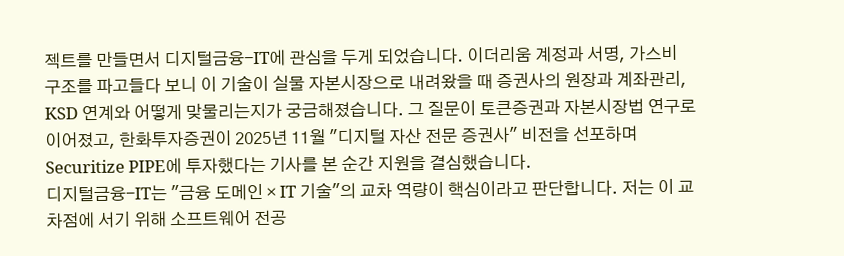젝트를 만들면서 디지털금융-IT에 관심을 두게 되었습니다. 이더리움 계정과 서명, 가스비 구조를 파고들다 보니 이 기술이 실물 자본시장으로 내려왔을 때 증권사의 원장과 계좌관리, KSD 연계와 어떻게 맞물리는지가 궁금해졌습니다. 그 질문이 토큰증권과 자본시장법 연구로 이어졌고, 한화투자증권이 2025년 11월 "디지털 자산 전문 증권사" 비전을 선포하며 Securitize PIPE에 투자했다는 기사를 본 순간 지원을 결심했습니다.
디지털금융-IT는 "금융 도메인 × IT 기술"의 교차 역량이 핵심이라고 판단합니다. 저는 이 교차점에 서기 위해 소프트웨어 전공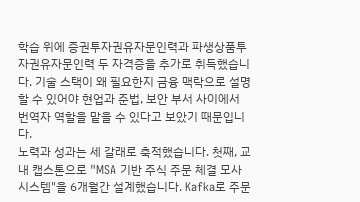학습 위에 증권투자권유자문인력과 파생상품투자권유자문인력 두 자격증을 추가로 취득했습니다. 기술 스택이 왜 필요한지 금융 맥락으로 설명할 수 있어야 현업과 준법, 보안 부서 사이에서 번역자 역할을 맡을 수 있다고 보았기 때문입니다.
노력과 성과는 세 갈래로 축적했습니다. 첫째, 교내 캡스톤으로 "MSA 기반 주식 주문 체결 모사 시스템"을 6개월간 설계했습니다. Kafka로 주문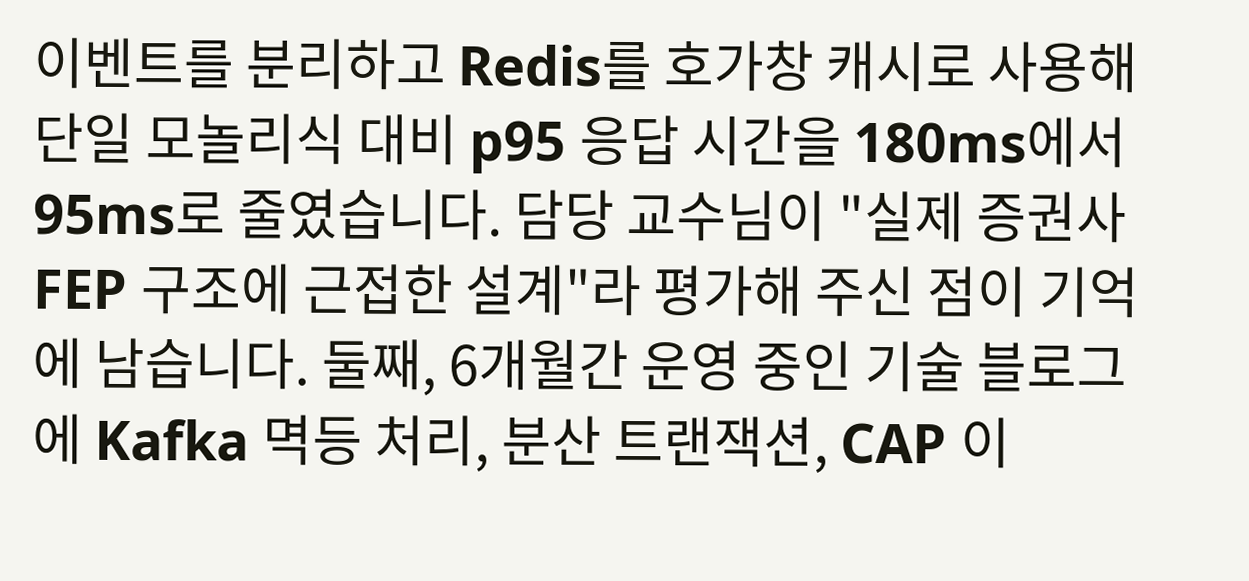이벤트를 분리하고 Redis를 호가창 캐시로 사용해 단일 모놀리식 대비 p95 응답 시간을 180ms에서 95ms로 줄였습니다. 담당 교수님이 "실제 증권사 FEP 구조에 근접한 설계"라 평가해 주신 점이 기억에 남습니다. 둘째, 6개월간 운영 중인 기술 블로그에 Kafka 멱등 처리, 분산 트랜잭션, CAP 이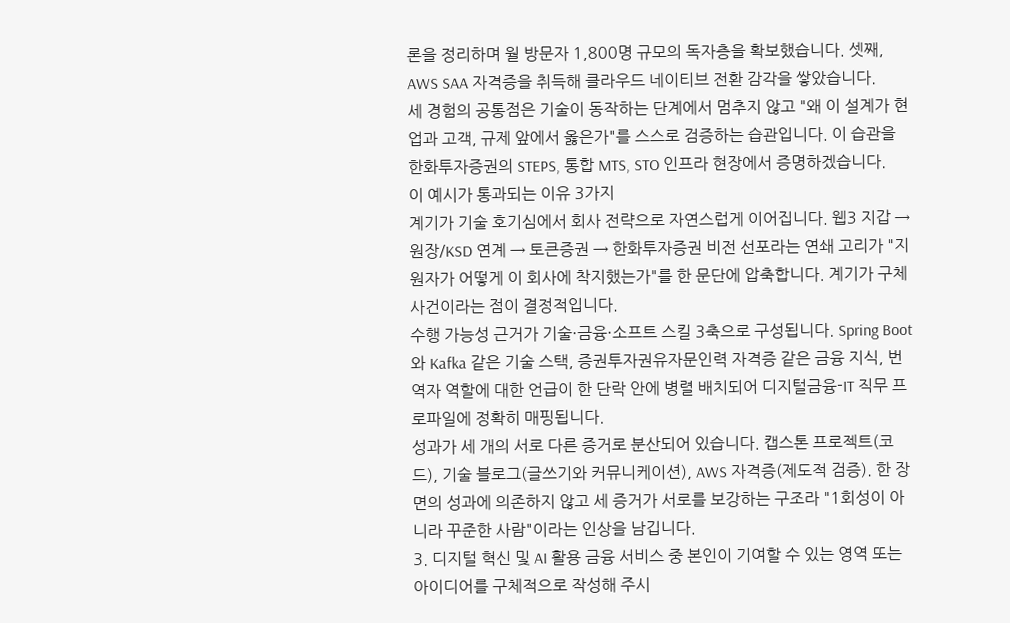론을 정리하며 월 방문자 1,800명 규모의 독자층을 확보했습니다. 셋째, AWS SAA 자격증을 취득해 클라우드 네이티브 전환 감각을 쌓았습니다.
세 경험의 공통점은 기술이 동작하는 단계에서 멈추지 않고 "왜 이 설계가 현업과 고객, 규제 앞에서 옳은가"를 스스로 검증하는 습관입니다. 이 습관을 한화투자증권의 STEPS, 통합 MTS, STO 인프라 현장에서 증명하겠습니다.
이 예시가 통과되는 이유 3가지
계기가 기술 호기심에서 회사 전략으로 자연스럽게 이어집니다. 웹3 지갑 → 원장/KSD 연계 → 토큰증권 → 한화투자증권 비전 선포라는 연쇄 고리가 "지원자가 어떻게 이 회사에 착지했는가"를 한 문단에 압축합니다. 계기가 구체 사건이라는 점이 결정적입니다.
수행 가능성 근거가 기술·금융·소프트 스킬 3축으로 구성됩니다. Spring Boot와 Kafka 같은 기술 스택, 증권투자권유자문인력 자격증 같은 금융 지식, 번역자 역할에 대한 언급이 한 단락 안에 병렬 배치되어 디지털금융-IT 직무 프로파일에 정확히 매핑됩니다.
성과가 세 개의 서로 다른 증거로 분산되어 있습니다. 캡스톤 프로젝트(코드), 기술 블로그(글쓰기와 커뮤니케이션), AWS 자격증(제도적 검증). 한 장면의 성과에 의존하지 않고 세 증거가 서로를 보강하는 구조라 "1회성이 아니라 꾸준한 사람"이라는 인상을 남깁니다.
3. 디지털 혁신 및 AI 활용 금융 서비스 중 본인이 기여할 수 있는 영역 또는 아이디어를 구체적으로 작성해 주시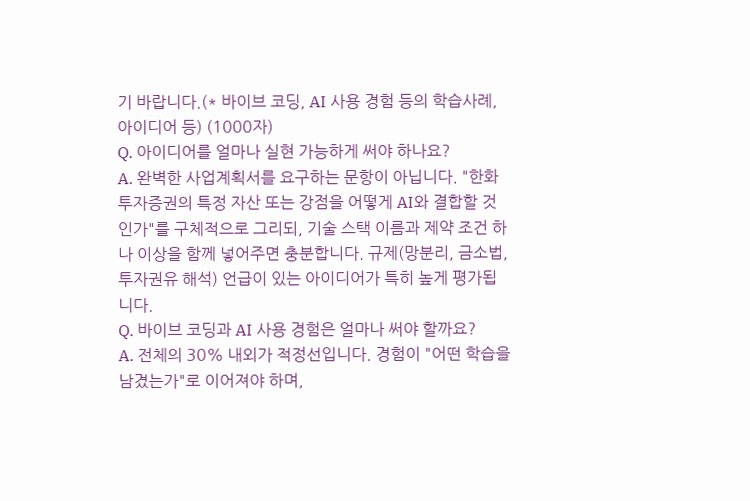기 바랍니다.(* 바이브 코딩, AI 사용 경험 등의 학습사례, 아이디어 등) (1000자)
Q. 아이디어를 얼마나 실현 가능하게 써야 하나요?
A. 완벽한 사업계획서를 요구하는 문항이 아닙니다. "한화투자증권의 특정 자산 또는 강점을 어떻게 AI와 결합할 것인가"를 구체적으로 그리되, 기술 스택 이름과 제약 조건 하나 이상을 함께 넣어주면 충분합니다. 규제(망분리, 금소법, 투자권유 해석) 언급이 있는 아이디어가 특히 높게 평가됩니다.
Q. 바이브 코딩과 AI 사용 경험은 얼마나 써야 할까요?
A. 전체의 30% 내외가 적정선입니다. 경험이 "어떤 학습을 남겼는가"로 이어져야 하며,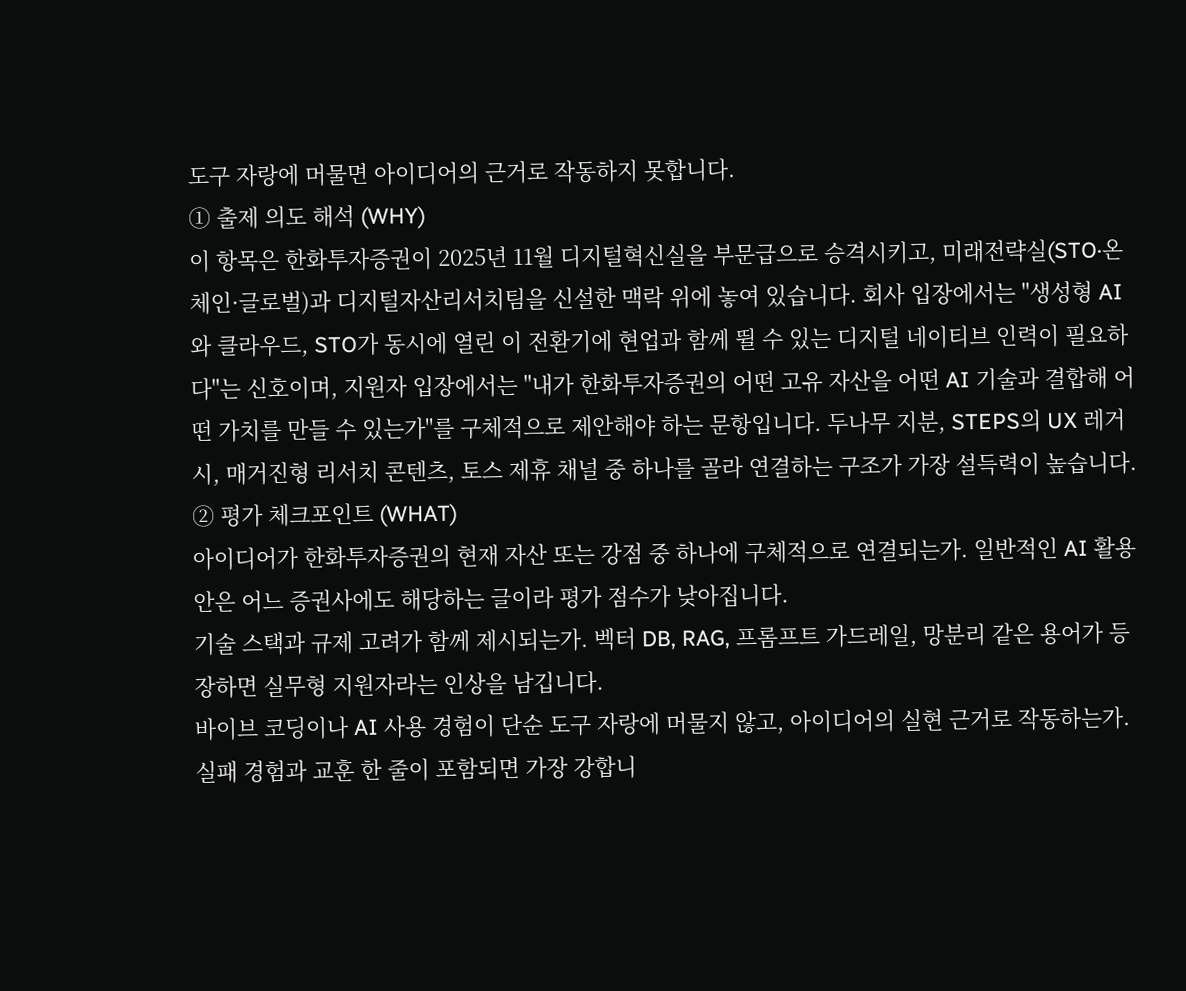도구 자랑에 머물면 아이디어의 근거로 작동하지 못합니다.
① 출제 의도 해석 (WHY)
이 항목은 한화투자증권이 2025년 11월 디지털혁신실을 부문급으로 승격시키고, 미래전략실(STO·온체인·글로벌)과 디지털자산리서치팀을 신설한 맥락 위에 놓여 있습니다. 회사 입장에서는 "생성형 AI와 클라우드, STO가 동시에 열린 이 전환기에 현업과 함께 뛸 수 있는 디지털 네이티브 인력이 필요하다"는 신호이며, 지원자 입장에서는 "내가 한화투자증권의 어떤 고유 자산을 어떤 AI 기술과 결합해 어떤 가치를 만들 수 있는가"를 구체적으로 제안해야 하는 문항입니다. 두나무 지분, STEPS의 UX 레거시, 매거진형 리서치 콘텐츠, 토스 제휴 채널 중 하나를 골라 연결하는 구조가 가장 설득력이 높습니다.
② 평가 체크포인트 (WHAT)
아이디어가 한화투자증권의 현재 자산 또는 강점 중 하나에 구체적으로 연결되는가. 일반적인 AI 활용안은 어느 증권사에도 해당하는 글이라 평가 점수가 낮아집니다.
기술 스택과 규제 고려가 함께 제시되는가. 벡터 DB, RAG, 프롬프트 가드레일, 망분리 같은 용어가 등장하면 실무형 지원자라는 인상을 남깁니다.
바이브 코딩이나 AI 사용 경험이 단순 도구 자랑에 머물지 않고, 아이디어의 실현 근거로 작동하는가. 실패 경험과 교훈 한 줄이 포함되면 가장 강합니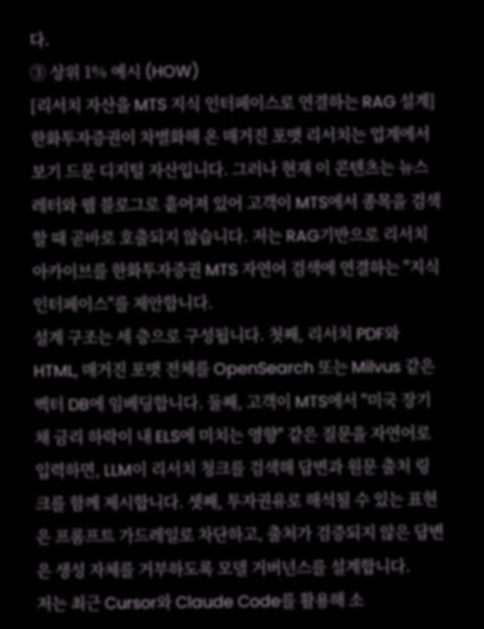다.
③ 상위 1% 예시 (HOW)
[리서치 자산을 MTS 지식 인터페이스로 연결하는 RAG 설계]
한화투자증권이 차별화해 온 매거진 포맷 리서치는 업계에서 보기 드문 디지털 자산입니다. 그러나 현재 이 콘텐츠는 뉴스레터와 웹 블로그로 흩어져 있어 고객이 MTS에서 종목을 검색할 때 곧바로 호출되지 않습니다. 저는 RAG기반으로 리서치 아카이브를 한화투자증권 MTS 자연어 검색에 연결하는 "지식 인터페이스"를 제안합니다.
설계 구조는 세 층으로 구성됩니다. 첫째, 리서치 PDF와 HTML, 매거진 포맷 전체를 OpenSearch 또는 Milvus 같은 벡터 DB에 임베딩합니다. 둘째, 고객이 MTS에서 "미국 장기채 금리 하락이 내 ELS에 미치는 영향" 같은 질문을 자연어로 입력하면, LLM이 리서치 청크를 검색해 답변과 원문 출처 링크를 함께 제시합니다. 셋째, 투자권유로 해석될 수 있는 표현은 프롬프트 가드레일로 차단하고, 출처가 검증되지 않은 답변은 생성 자체를 거부하도록 모델 거버넌스를 설계합니다.
저는 최근 Cursor와 Claude Code를 활용해 소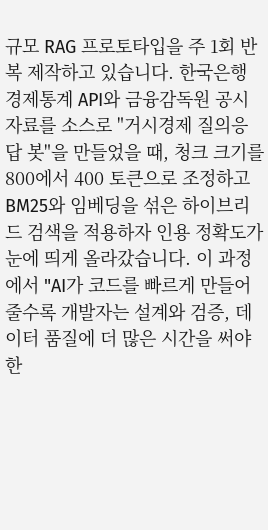규모 RAG 프로토타입을 주 1회 반복 제작하고 있습니다. 한국은행 경제통계 API와 금융감독원 공시 자료를 소스로 "거시경제 질의응답 봇"을 만들었을 때, 청크 크기를 800에서 400 토큰으로 조정하고 BM25와 임베딩을 섞은 하이브리드 검색을 적용하자 인용 정확도가 눈에 띄게 올라갔습니다. 이 과정에서 "AI가 코드를 빠르게 만들어 줄수록 개발자는 설계와 검증, 데이터 품질에 더 많은 시간을 써야 한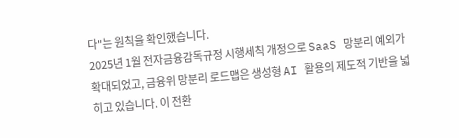다"는 원칙을 확인했습니다.
2025년 1월 전자금융감독규정 시행세칙 개정으로 SaaS 망분리 예외가 확대되었고, 금융위 망분리 로드맵은 생성형 AI 활용의 제도적 기반을 넓히고 있습니다. 이 전환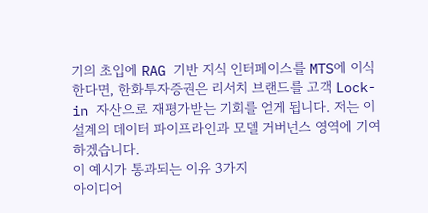기의 초입에 RAG 기반 지식 인터페이스를 MTS에 이식한다면, 한화투자증권은 리서치 브랜드를 고객 Lock-in 자산으로 재평가받는 기회를 얻게 됩니다. 저는 이 설계의 데이터 파이프라인과 모델 거버넌스 영역에 기여하겠습니다.
이 예시가 통과되는 이유 3가지
아이디어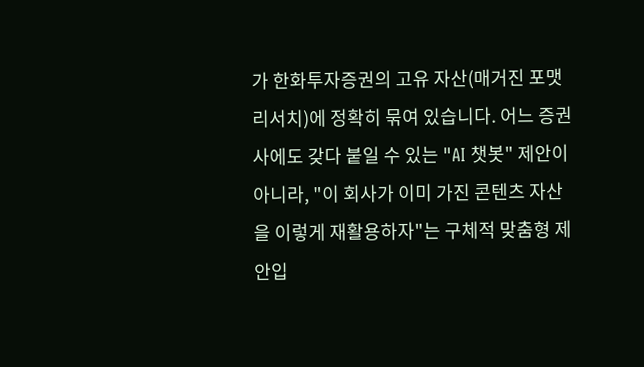가 한화투자증권의 고유 자산(매거진 포맷 리서치)에 정확히 묶여 있습니다. 어느 증권사에도 갖다 붙일 수 있는 "AI 챗봇" 제안이 아니라, "이 회사가 이미 가진 콘텐츠 자산을 이렇게 재활용하자"는 구체적 맞춤형 제안입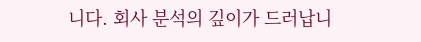니다. 회사 분석의 깊이가 드러납니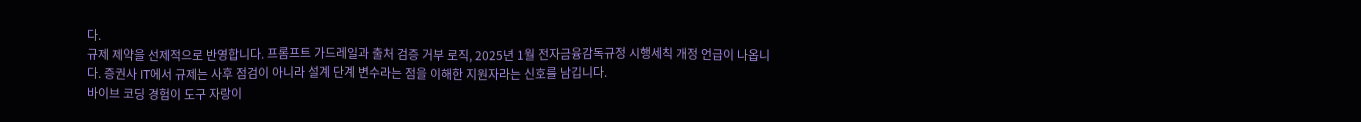다.
규제 제약을 선제적으로 반영합니다. 프롬프트 가드레일과 출처 검증 거부 로직, 2025년 1월 전자금융감독규정 시행세칙 개정 언급이 나옵니다. 증권사 IT에서 규제는 사후 점검이 아니라 설계 단계 변수라는 점을 이해한 지원자라는 신호를 남깁니다.
바이브 코딩 경험이 도구 자랑이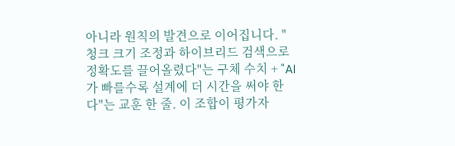아니라 원칙의 발견으로 이어집니다. "청크 크기 조정과 하이브리드 검색으로 정확도를 끌어올렸다"는 구체 수치 + "AI가 빠를수록 설계에 더 시간을 써야 한다"는 교훈 한 줄. 이 조합이 평가자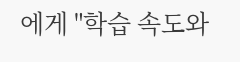에게 "학습 속도와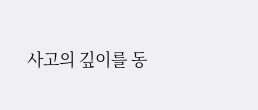사고의 깊이를 동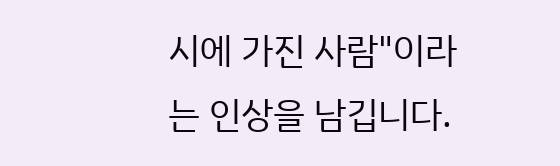시에 가진 사람"이라는 인상을 남깁니다.